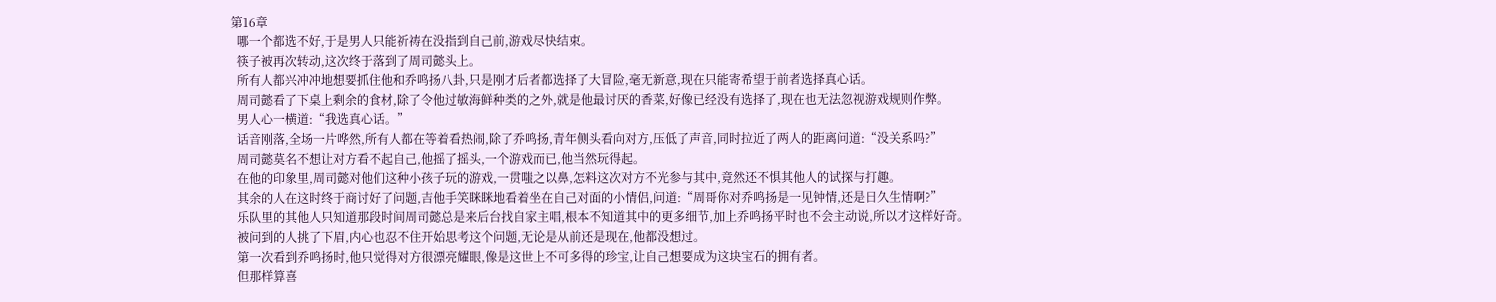第16章
  哪一个都选不好,于是男人只能祈祷在没指到自己前,游戏尽快结束。
  筷子被再次转动,这次终于落到了周司懿头上。
  所有人都兴冲冲地想要抓住他和乔鸣扬八卦,只是刚才后者都选择了大冒险,毫无新意,现在只能寄希望于前者选择真心话。
  周司懿看了下桌上剩余的食材,除了令他过敏海鲜种类的之外,就是他最讨厌的香菜,好像已经没有选择了,现在也无法忽视游戏规则作弊。
  男人心一横道:“我选真心话。”
  话音刚落,全场一片哗然,所有人都在等着看热闹,除了乔鸣扬,青年侧头看向对方,压低了声音,同时拉近了两人的距离问道:“没关系吗?”
  周司懿莫名不想让对方看不起自己,他摇了摇头,一个游戏而已,他当然玩得起。
  在他的印象里,周司懿对他们这种小孩子玩的游戏,一贯嗤之以鼻,怎料这次对方不光参与其中,竟然还不惧其他人的试探与打趣。
  其余的人在这时终于商讨好了问题,吉他手笑眯眯地看着坐在自己对面的小情侣,问道:“周哥你对乔鸣扬是一见钟情,还是日久生情啊?”
  乐队里的其他人只知道那段时间周司懿总是来后台找自家主唱,根本不知道其中的更多细节,加上乔鸣扬平时也不会主动说,所以才这样好奇。
  被问到的人挑了下眉,内心也忍不住开始思考这个问题,无论是从前还是现在,他都没想过。
  第一次看到乔鸣扬时,他只觉得对方很漂亮耀眼,像是这世上不可多得的珍宝,让自己想要成为这块宝石的拥有者。
  但那样算喜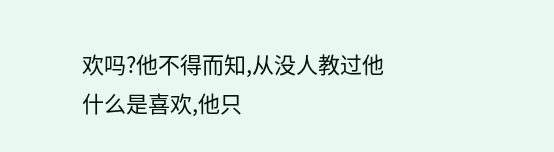欢吗?他不得而知,从没人教过他什么是喜欢,他只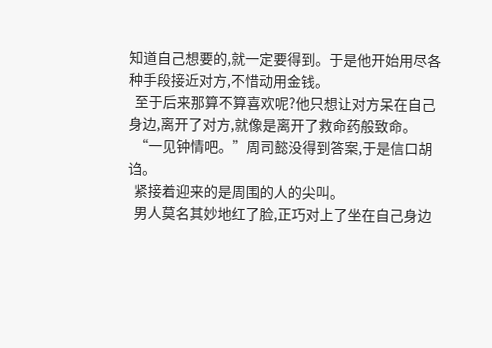知道自己想要的,就一定要得到。于是他开始用尽各种手段接近对方,不惜动用金钱。
  至于后来那算不算喜欢呢?他只想让对方呆在自己身边,离开了对方,就像是离开了救命药般致命。
  “一见钟情吧。”周司懿没得到答案,于是信口胡诌。
  紧接着迎来的是周围的人的尖叫。
  男人莫名其妙地红了脸,正巧对上了坐在自己身边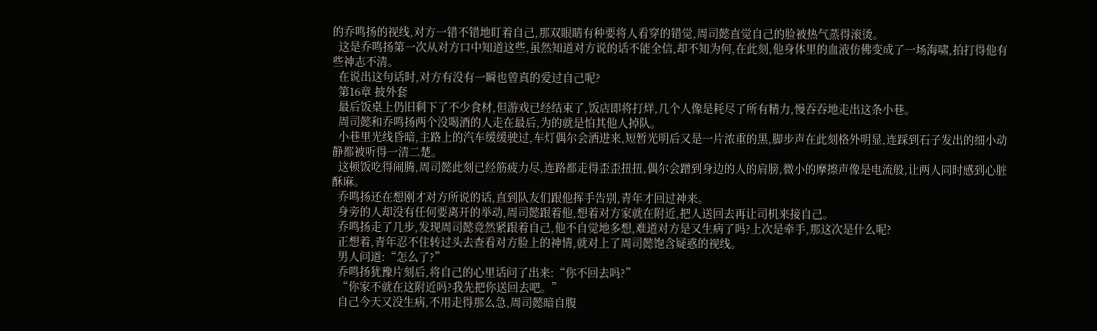的乔鸣扬的视线,对方一错不错地盯着自己,那双眼睛有种要将人看穿的错觉,周司懿直觉自己的脸被热气蒸得滚烫。
  这是乔鸣扬第一次从对方口中知道这些,虽然知道对方说的话不能全信,却不知为何,在此刻,他身体里的血液仿佛变成了一场海啸,拍打得他有些神志不清。
  在说出这句话时,对方有没有一瞬也曾真的爱过自己呢?
  第16章 披外套
  最后饭桌上仍旧剩下了不少食材,但游戏已经结束了,饭店即将打烊,几个人像是耗尽了所有精力,慢吞吞地走出这条小巷。
  周司懿和乔鸣扬两个没喝酒的人走在最后,为的就是怕其他人掉队。
  小巷里光线昏暗,主路上的汽车缓缓驶过,车灯偶尔会洒进来,短暂光明后又是一片浓重的黑,脚步声在此刻格外明显,连踩到石子发出的细小动静都被听得一清二楚。
  这顿饭吃得闹腾,周司懿此刻已经筋疲力尽,连路都走得歪歪扭扭,偶尔会蹭到身边的人的肩膀,微小的摩擦声像是电流般,让两人同时感到心脏酥麻。
  乔鸣扬还在想刚才对方所说的话,直到队友们跟他挥手告别,青年才回过神来。
  身旁的人却没有任何要离开的举动,周司懿跟着他,想着对方家就在附近,把人送回去再让司机来接自己。
  乔鸣扬走了几步,发现周司懿竟然紧跟着自己,他不自觉地多想,难道对方是又生病了吗?上次是牵手,那这次是什么呢?
  正想着,青年忍不住转过头去查看对方脸上的神情,就对上了周司懿饱含疑惑的视线。
  男人问道:“怎么了?”
  乔鸣扬犹豫片刻后,将自己的心里话问了出来:“你不回去吗?”
  “你家不就在这附近吗?我先把你送回去吧。”
  自己今天又没生病,不用走得那么急,周司懿暗自腹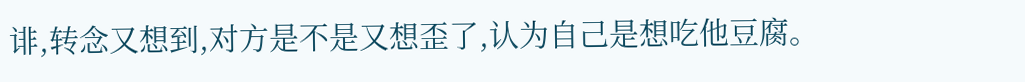诽,转念又想到,对方是不是又想歪了,认为自己是想吃他豆腐。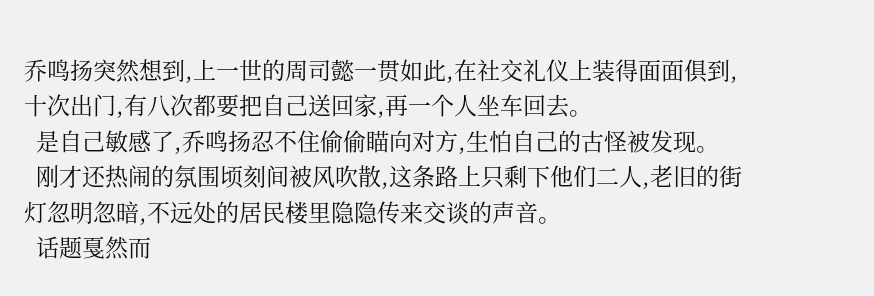乔鸣扬突然想到,上一世的周司懿一贯如此,在社交礼仪上装得面面俱到,十次出门,有八次都要把自己送回家,再一个人坐车回去。
  是自己敏感了,乔鸣扬忍不住偷偷瞄向对方,生怕自己的古怪被发现。
  刚才还热闹的氛围顷刻间被风吹散,这条路上只剩下他们二人,老旧的街灯忽明忽暗,不远处的居民楼里隐隐传来交谈的声音。
  话题戛然而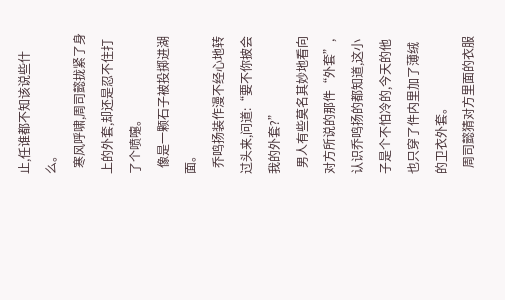止,任谁都不知该说些什么。
  寒风呼啸,周司懿拢紧了身上的外套,却还是忍不住打了个喷嚏。
  像是一颗石子被投掷进湖面。
  乔鸣扬装作漫不经心地转过头来,问道:“要不你披会我的外套?”
  男人有些莫名其妙地看向对方所说的那件“外套”,认识乔鸣扬的都知道,这小子是个不怕冷的,今天的他也只穿了件内里加了薄绒的卫衣外套。
  周司懿猜对方里面的衣服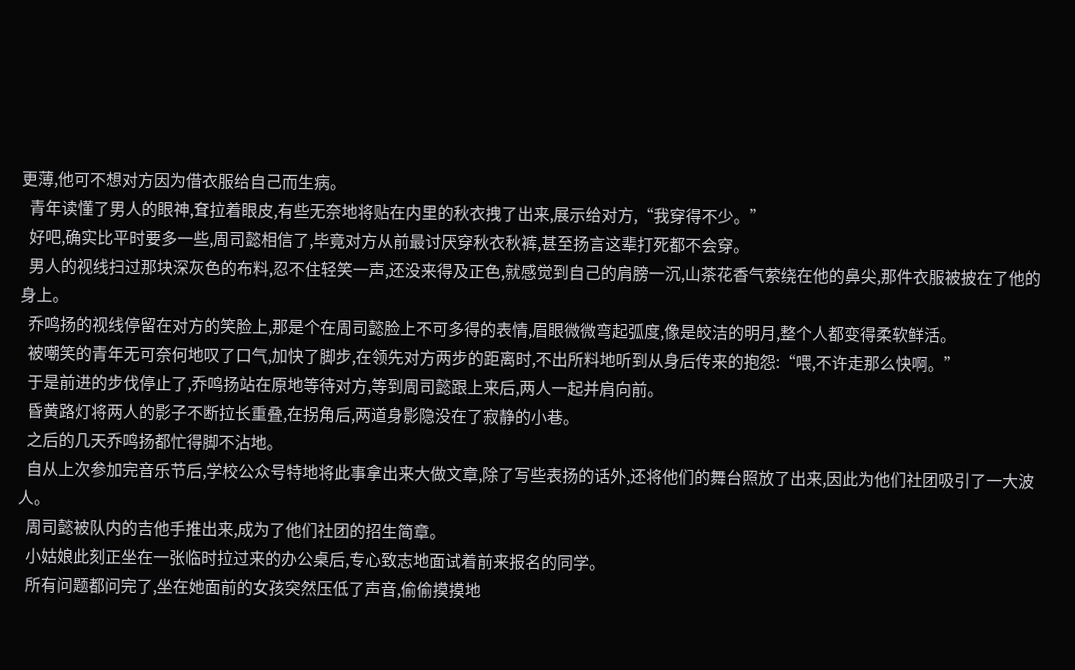更薄,他可不想对方因为借衣服给自己而生病。
  青年读懂了男人的眼神,耷拉着眼皮,有些无奈地将贴在内里的秋衣拽了出来,展示给对方,“我穿得不少。”
  好吧,确实比平时要多一些,周司懿相信了,毕竟对方从前最讨厌穿秋衣秋裤,甚至扬言这辈打死都不会穿。
  男人的视线扫过那块深灰色的布料,忍不住轻笑一声,还没来得及正色,就感觉到自己的肩膀一沉,山茶花香气萦绕在他的鼻尖,那件衣服被披在了他的身上。
  乔鸣扬的视线停留在对方的笑脸上,那是个在周司懿脸上不可多得的表情,眉眼微微弯起弧度,像是皎洁的明月,整个人都变得柔软鲜活。
  被嘲笑的青年无可奈何地叹了口气,加快了脚步,在领先对方两步的距离时,不出所料地听到从身后传来的抱怨:“喂,不许走那么快啊。”
  于是前进的步伐停止了,乔鸣扬站在原地等待对方,等到周司懿跟上来后,两人一起并肩向前。
  昏黄路灯将两人的影子不断拉长重叠,在拐角后,两道身影隐没在了寂静的小巷。
  之后的几天乔鸣扬都忙得脚不沾地。
  自从上次参加完音乐节后,学校公众号特地将此事拿出来大做文章,除了写些表扬的话外,还将他们的舞台照放了出来,因此为他们社团吸引了一大波人。
  周司懿被队内的吉他手推出来,成为了他们社团的招生简章。
  小姑娘此刻正坐在一张临时拉过来的办公桌后,专心致志地面试着前来报名的同学。
  所有问题都问完了,坐在她面前的女孩突然压低了声音,偷偷摸摸地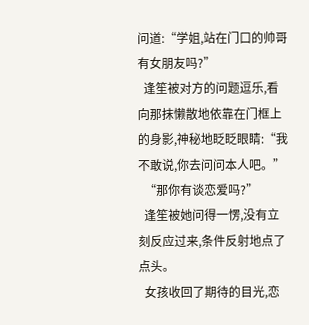问道:“学姐,站在门口的帅哥有女朋友吗?”
  逢笙被对方的问题逗乐,看向那抹懒散地依靠在门框上的身影,神秘地眨眨眼睛:“我不敢说,你去问问本人吧。”
  “那你有谈恋爱吗?”
  逢笙被她问得一愣,没有立刻反应过来,条件反射地点了点头。
  女孩收回了期待的目光,恋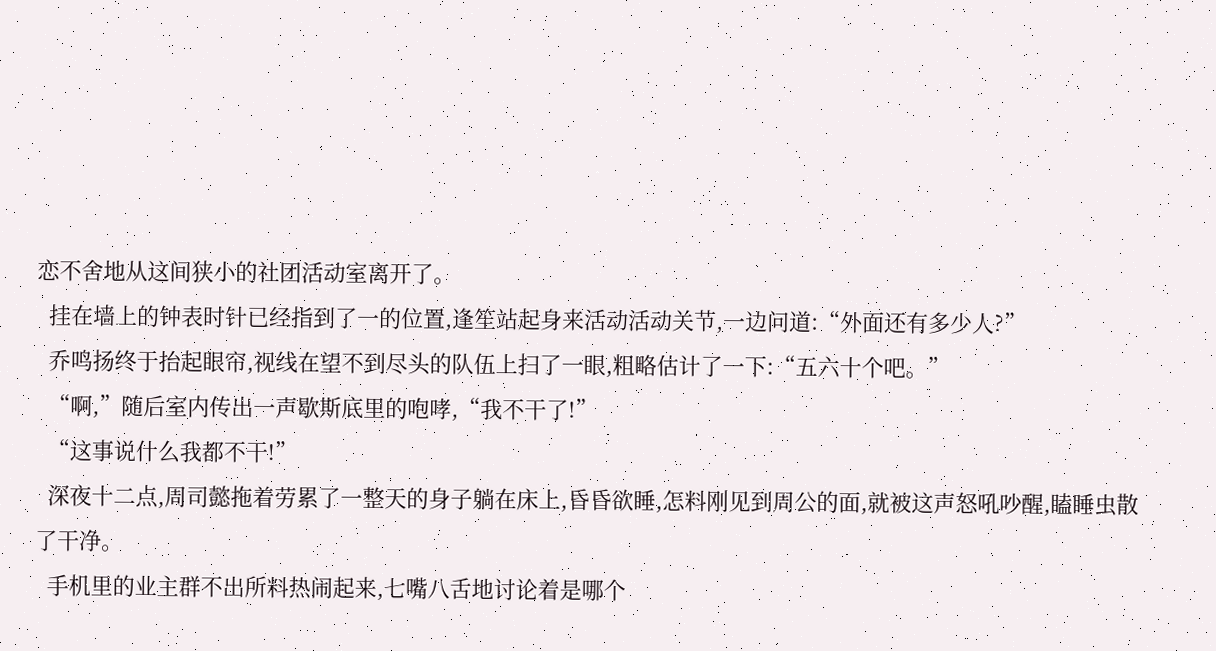恋不舍地从这间狭小的社团活动室离开了。
  挂在墙上的钟表时针已经指到了一的位置,逢笙站起身来活动活动关节,一边问道:“外面还有多少人?”
  乔鸣扬终于抬起眼帘,视线在望不到尽头的队伍上扫了一眼,粗略估计了一下:“五六十个吧。”
  “啊,”随后室内传出一声歇斯底里的咆哮,“我不干了!”
  “这事说什么我都不干!”
  深夜十二点,周司懿拖着劳累了一整天的身子躺在床上,昏昏欲睡,怎料刚见到周公的面,就被这声怒吼吵醒,瞌睡虫散了干净。
  手机里的业主群不出所料热闹起来,七嘴八舌地讨论着是哪个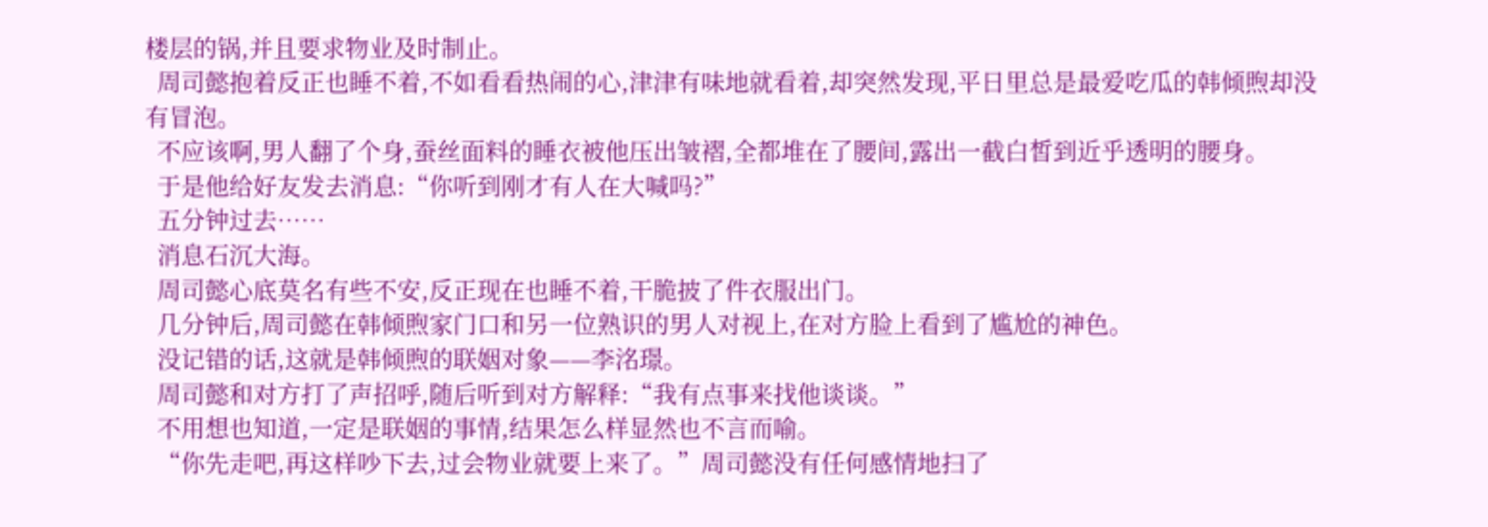楼层的锅,并且要求物业及时制止。
  周司懿抱着反正也睡不着,不如看看热闹的心,津津有味地就看着,却突然发现,平日里总是最爱吃瓜的韩倾煦却没有冒泡。
  不应该啊,男人翻了个身,蚕丝面料的睡衣被他压出皱褶,全都堆在了腰间,露出一截白皙到近乎透明的腰身。
  于是他给好友发去消息:“你听到刚才有人在大喊吗?”
  五分钟过去……
  消息石沉大海。
  周司懿心底莫名有些不安,反正现在也睡不着,干脆披了件衣服出门。
  几分钟后,周司懿在韩倾煦家门口和另一位熟识的男人对视上,在对方脸上看到了尴尬的神色。
  没记错的话,这就是韩倾煦的联姻对象——李洺璟。
  周司懿和对方打了声招呼,随后听到对方解释:“我有点事来找他谈谈。”
  不用想也知道,一定是联姻的事情,结果怎么样显然也不言而喻。
  “你先走吧,再这样吵下去,过会物业就要上来了。”周司懿没有任何感情地扫了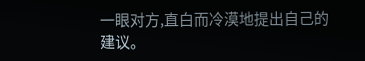一眼对方,直白而冷漠地提出自己的建议。